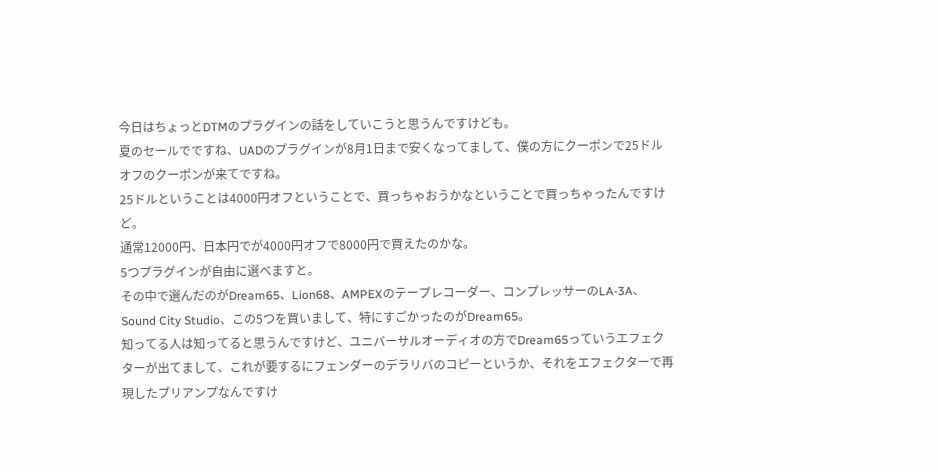今日はちょっとDTMのプラグインの話をしていこうと思うんですけども。
夏のセールでですね、UADのプラグインが8月1日まで安くなってまして、僕の方にクーポンで25ドルオフのクーポンが来てですね。
25ドルということは4000円オフということで、買っちゃおうかなということで買っちゃったんですけど。
通常12000円、日本円でが4000円オフで8000円で買えたのかな。
5つプラグインが自由に選べますと。
その中で選んだのがDream65、Lion68、AMPEXのテープレコーダー、コンプレッサーのLA-3A、Sound City Studio、この5つを買いまして、特にすごかったのがDream65。
知ってる人は知ってると思うんですけど、ユニバーサルオーディオの方でDream65っていうエフェクターが出てまして、これが要するにフェンダーのデラリバのコピーというか、それをエフェクターで再現したプリアンプなんですけ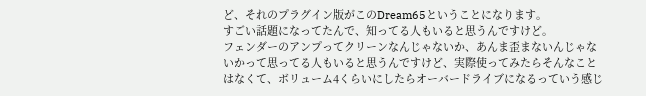ど、それのプラグイン版がこのDream65ということになります。
すごい話題になってたんで、知ってる人もいると思うんですけど。
フェンダーのアンプってクリーンなんじゃないか、あんま歪まないんじゃないかって思ってる人もいると思うんですけど、実際使ってみたらそんなことはなくて、ボリューム4くらいにしたらオーバードライブになるっていう感じ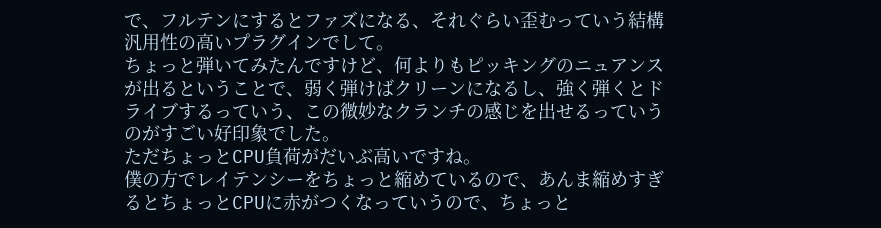で、フルテンにするとファズになる、それぐらい歪むっていう結構汎用性の高いプラグインでして。
ちょっと弾いてみたんですけど、何よりもピッキングのニュアンスが出るということで、弱く弾けばクリーンになるし、強く弾くとドライブするっていう、この微妙なクランチの感じを出せるっていうのがすごい好印象でした。
ただちょっとCPU負荷がだいぶ高いですね。
僕の方でレイテンシーをちょっと縮めているので、あんま縮めすぎるとちょっとCPUに赤がつくなっていうので、ちょっと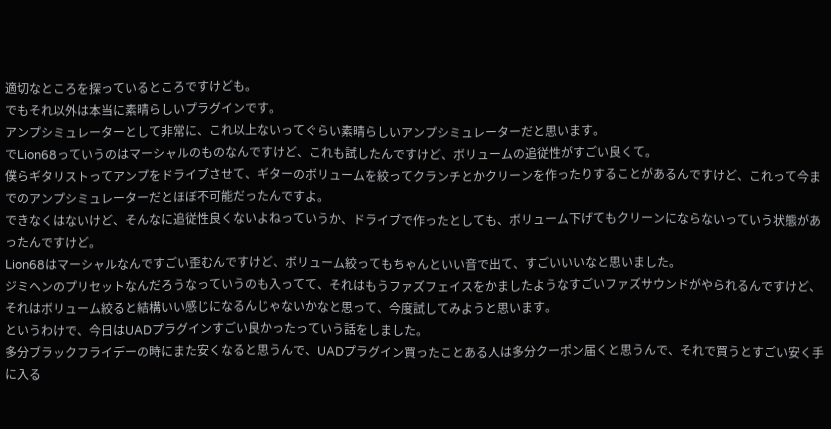適切なところを探っているところですけども。
でもそれ以外は本当に素晴らしいプラグインです。
アンプシミュレーターとして非常に、これ以上ないってぐらい素晴らしいアンプシミュレーターだと思います。
でLion68っていうのはマーシャルのものなんですけど、これも試したんですけど、ボリュームの追従性がすごい良くて。
僕らギタリストってアンプをドライブさせて、ギターのボリュームを絞ってクランチとかクリーンを作ったりすることがあるんですけど、これって今までのアンプシミュレーターだとほぼ不可能だったんですよ。
できなくはないけど、そんなに追従性良くないよねっていうか、ドライブで作ったとしても、ボリューム下げてもクリーンにならないっていう状態があったんですけど。
Lion68はマーシャルなんですごい歪むんですけど、ボリューム絞ってもちゃんといい音で出て、すごいいいなと思いました。
ジミヘンのプリセットなんだろうなっていうのも入ってて、それはもうファズフェイスをかましたようなすごいファズサウンドがやられるんですけど、それはボリューム絞ると結構いい感じになるんじゃないかなと思って、今度試してみようと思います。
というわけで、今日はUADプラグインすごい良かったっていう話をしました。
多分ブラックフライデーの時にまた安くなると思うんで、UADプラグイン買ったことある人は多分クーポン届くと思うんで、それで買うとすごい安く手に入る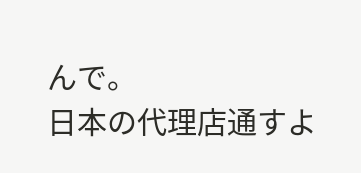んで。
日本の代理店通すよ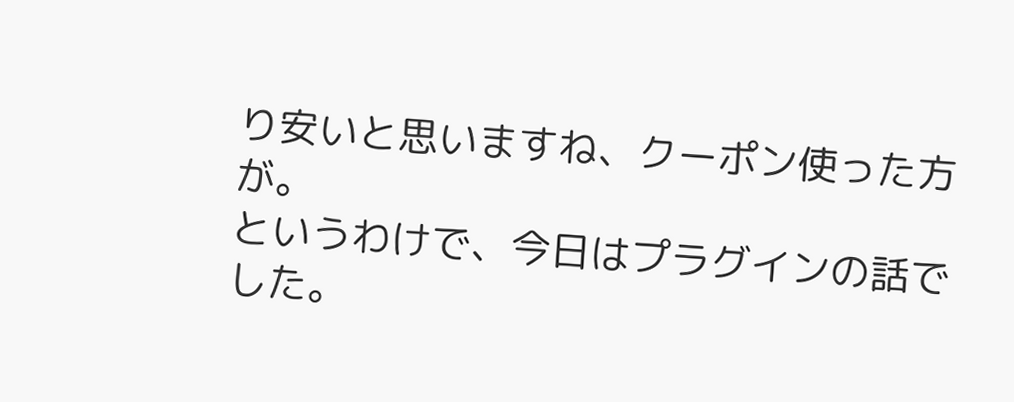り安いと思いますね、クーポン使った方が。
というわけで、今日はプラグインの話でした。